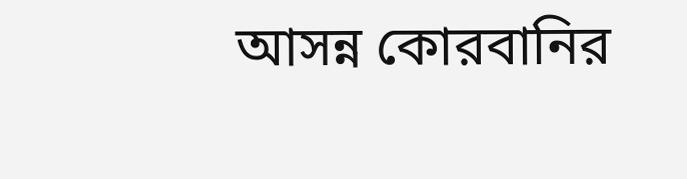আসন্ন কোরবানির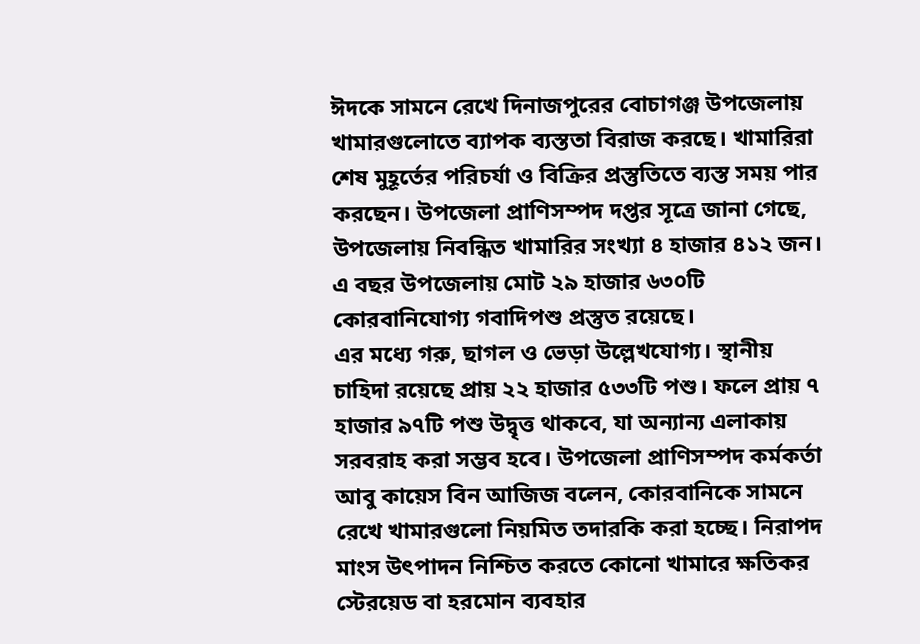ঈদকে সামনে রেখে দিনাজপুরের বোচাগঞ্জ উপজেলায় খামারগুলোতে ব্যাপক ব্যস্ততা বিরাজ করছে। খামারিরা শেষ মুহূর্তের পরিচর্যা ও বিক্রির প্রস্তুতিতে ব্যস্ত সময় পার করছেন। উপজেলা প্রাণিসম্পদ দপ্তর সূত্রে জানা গেছে, উপজেলায় নিবন্ধিত খামারির সংখ্যা ৪ হাজার ৪১২ জন। এ বছর উপজেলায় মোট ২৯ হাজার ৬৩০টি কোরবানিযোগ্য গবাদিপশু প্রস্তুত রয়েছে।
এর মধ্যে গরু, ছাগল ও ভেড়া উল্লেখযোগ্য। স্থানীয় চাহিদা রয়েছে প্রায় ২২ হাজার ৫৩৩টি পশু। ফলে প্রায় ৭ হাজার ৯৭টি পশু উদ্বৃত্ত থাকবে, যা অন্যান্য এলাকায় সরবরাহ করা সম্ভব হবে। উপজেলা প্রাণিসম্পদ কর্মকর্তা আবু কায়েস বিন আজিজ বলেন, কোরবানিকে সামনে রেখে খামারগুলো নিয়মিত তদারকি করা হচ্ছে। নিরাপদ মাংস উৎপাদন নিশ্চিত করতে কোনো খামারে ক্ষতিকর স্টেরয়েড বা হরমোন ব্যবহার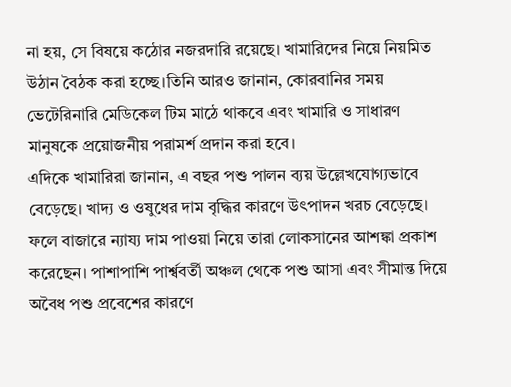না হয়, সে বিষয়ে কঠোর নজরদারি রয়েছে। খামারিদের নিয়ে নিয়মিত উঠান বৈঠক করা হচ্ছে।তিনি আরও জানান, কোরবানির সময় ভেটেরিনারি মেডিকেল টিম মাঠে থাকবে এবং খামারি ও সাধারণ মানুষকে প্রয়োজনীয় পরামর্শ প্রদান করা হবে।
এদিকে খামারিরা জানান, এ বছর পশু পালন ব্যয় উল্লেখযোগ্যভাবে বেড়েছে। খাদ্য ও ওষুধের দাম বৃদ্ধির কারণে উৎপাদন খরচ বেড়েছে। ফলে বাজারে ন্যায্য দাম পাওয়া নিয়ে তারা লোকসানের আশঙ্কা প্রকাশ করেছেন। পাশাপাশি পার্শ্ববর্তী অঞ্চল থেকে পশু আসা এবং সীমান্ত দিয়ে অবৈধ পশু প্রবেশের কারণে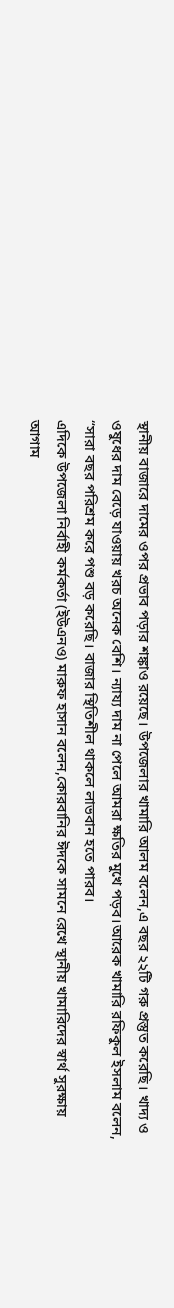স্থানীয় বাজারে দামের ওপর প্রভাব পড়ার শঙ্কাও রয়েছে। উপজেলার খামারি আলম বলেন,এ বছর ২২টি গরু প্রস্তুত করেছি। খাদ্য ও ওষুধের দাম বেড়ে যাওয়ায় খরচ অনেক বেশি। ন্যায্য দাম না পেলে আমরা ক্ষতির মুখে পড়ব।আরেক খামারি রফিকুল ইসলাম বলেন, “সারা বছর পরিশ্রম করে পশু বড় করেছি। বাজার স্থিতিশীল থাকলে লাভবান হতে পারব।
এদিকে উপজেলা নির্বাহী কর্মকর্তা (ইউএনও) মারুফ হাসান বলেন,কোরবানির ঈদকে সামনে রেখে স্থানীয় খামারিদের স্বার্থ সুরক্ষায় আগাম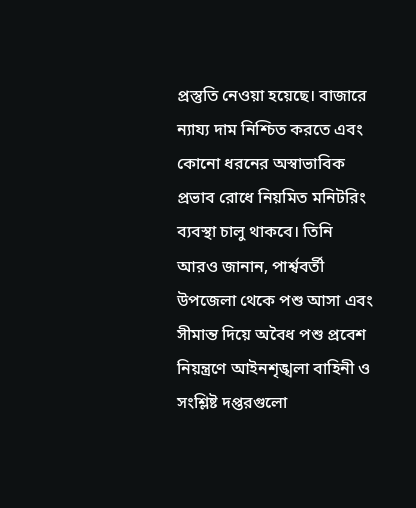প্রস্তুতি নেওয়া হয়েছে। বাজারে ন্যায্য দাম নিশ্চিত করতে এবং কোনো ধরনের অস্বাভাবিক প্রভাব রোধে নিয়মিত মনিটরিং ব্যবস্থা চালু থাকবে। তিনি আরও জানান, পার্শ্ববর্তী উপজেলা থেকে পশু আসা এবং সীমান্ত দিয়ে অবৈধ পশু প্রবেশ নিয়ন্ত্রণে আইনশৃঙ্খলা বাহিনী ও সংশ্লিষ্ট দপ্তরগুলো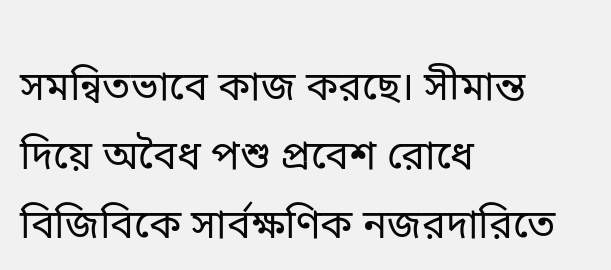সমন্বিতভাবে কাজ করছে। সীমান্ত দিয়ে অবৈধ পশু প্রবেশ রোধে বিজিবিকে সার্বক্ষণিক নজরদারিতে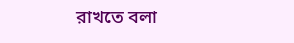রাখতে বলা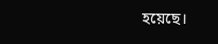হয়েছে।